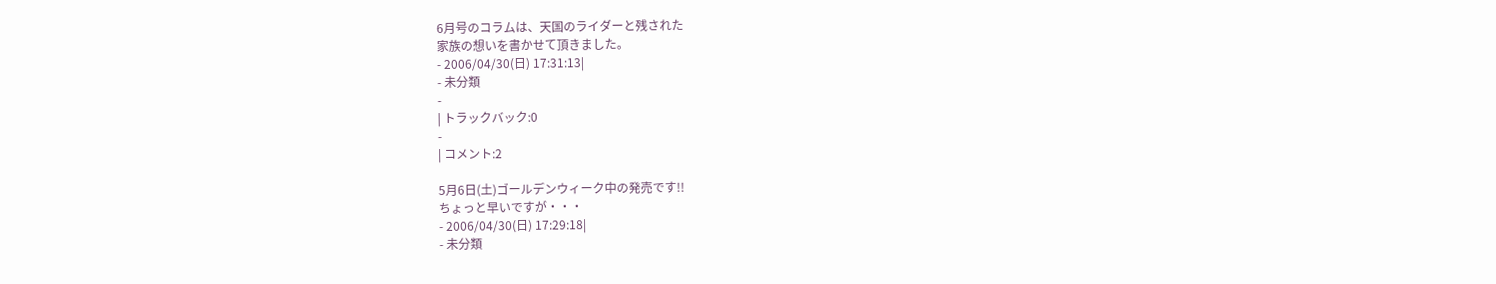6月号のコラムは、天国のライダーと残された
家族の想いを書かせて頂きました。
- 2006/04/30(日) 17:31:13|
- 未分類
-
| トラックバック:0
-
| コメント:2

5月6日(土)ゴールデンウィーク中の発売です!!
ちょっと早いですが・・・
- 2006/04/30(日) 17:29:18|
- 未分類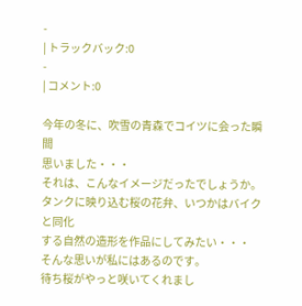-
| トラックバック:0
-
| コメント:0

今年の冬に、吹雪の青森でコイツに会った瞬間
思いました・・・
それは、こんなイメージだったでしょうか。
タンクに映り込む桜の花弁、いつかはバイクと同化
する自然の造形を作品にしてみたい・・・
そんな思いが私にはあるのです。
待ち桜がやっと咲いてくれまし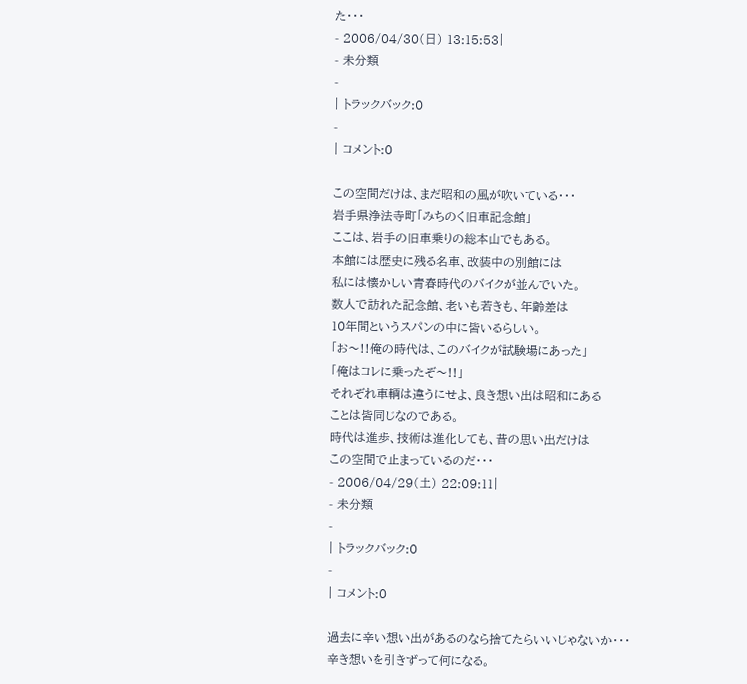た・・・
- 2006/04/30(日) 13:15:53|
- 未分類
-
| トラックバック:0
-
| コメント:0

この空間だけは、まだ昭和の風が吹いている・・・
岩手県浄法寺町「みちのく旧車記念館」
ここは、岩手の旧車乗りの総本山でもある。
本館には歴史に残る名車、改装中の別館には
私には懐かしい青春時代のバイクが並んでいた。
数人で訪れた記念館、老いも若きも、年齢差は
10年間というスパンの中に皆いるらしい。
「お〜!!俺の時代は、このバイクが試験場にあった」
「俺はコレに乗ったぞ〜!!」
それぞれ車輌は違うにせよ、良き想い出は昭和にある
ことは皆同じなのである。
時代は進歩、技術は進化しても、昔の思い出だけは
この空間で止まっているのだ・・・
- 2006/04/29(土) 22:09:11|
- 未分類
-
| トラックバック:0
-
| コメント:0

過去に辛い想い出があるのなら捨てたらいいじゃないか・・・
辛き想いを引きずって何になる。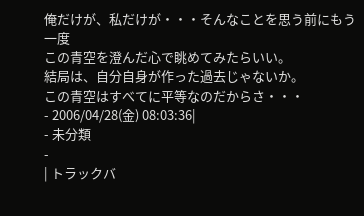俺だけが、私だけが・・・そんなことを思う前にもう一度
この青空を澄んだ心で眺めてみたらいい。
結局は、自分自身が作った過去じゃないか。
この青空はすべてに平等なのだからさ・・・
- 2006/04/28(金) 08:03:36|
- 未分類
-
| トラックバ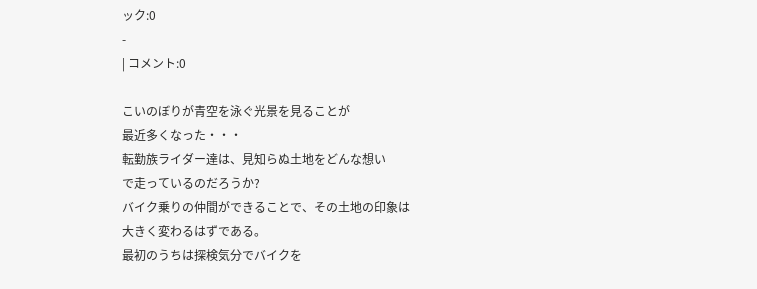ック:0
-
| コメント:0

こいのぼりが青空を泳ぐ光景を見ることが
最近多くなった・・・
転勤族ライダー達は、見知らぬ土地をどんな想い
で走っているのだろうか?
バイク乗りの仲間ができることで、その土地の印象は
大きく変わるはずである。
最初のうちは探検気分でバイクを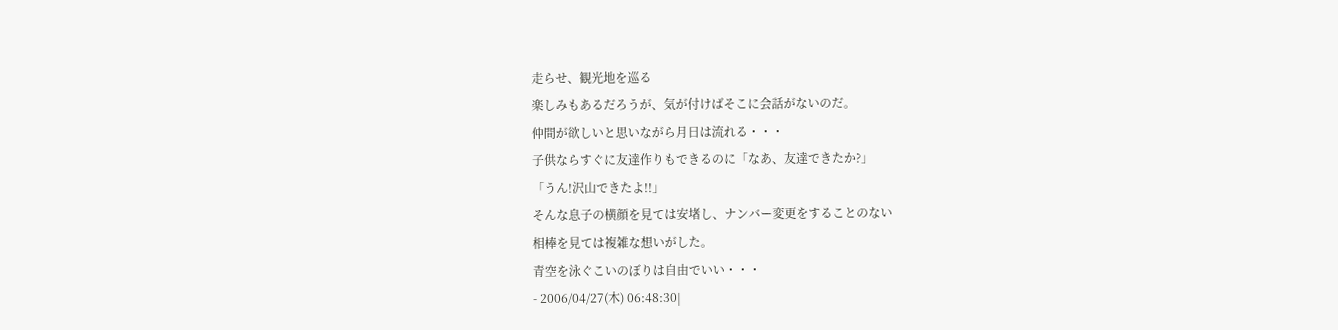走らせ、観光地を巡る
楽しみもあるだろうが、気が付けばそこに会話がないのだ。
仲間が欲しいと思いながら月日は流れる・・・
子供ならすぐに友達作りもできるのに「なあ、友達できたか?」
「うん!沢山できたよ!!」
そんな息子の横顔を見ては安堵し、ナンバー変更をすることのない
相棒を見ては複雑な想いがした。
青空を泳ぐこいのぼりは自由でいい・・・
- 2006/04/27(木) 06:48:30|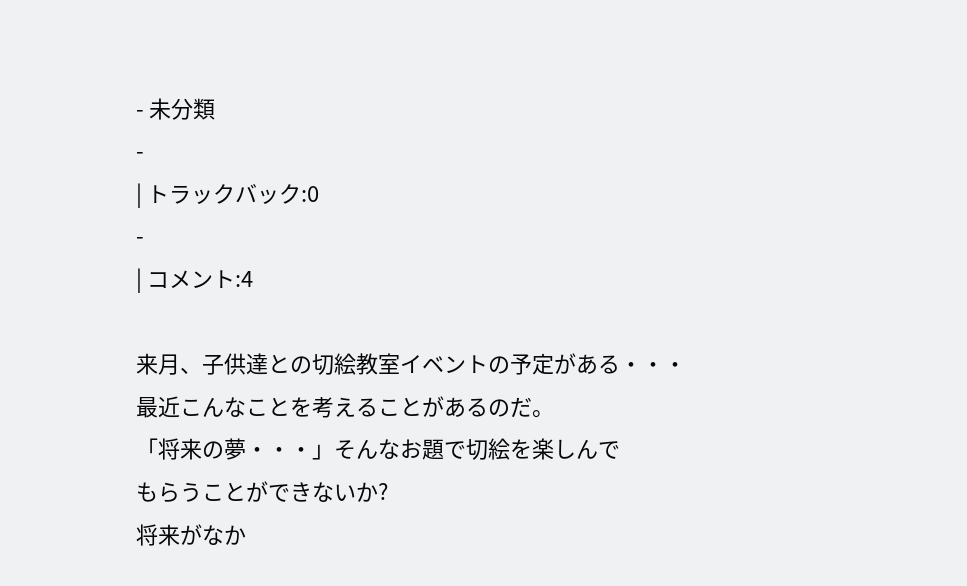- 未分類
-
| トラックバック:0
-
| コメント:4

来月、子供達との切絵教室イベントの予定がある・・・
最近こんなことを考えることがあるのだ。
「将来の夢・・・」そんなお題で切絵を楽しんで
もらうことができないか?
将来がなか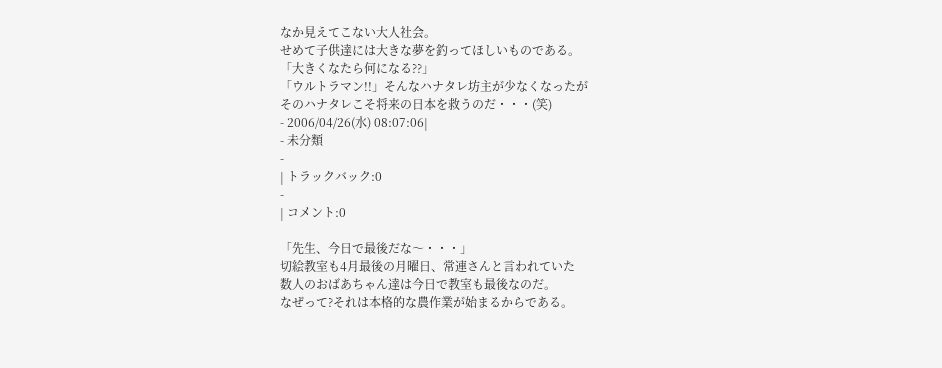なか見えてこない大人社会。
せめて子供達には大きな夢を釣ってほしいものである。
「大きくなたら何になる??」
「ウルトラマン!!」そんなハナタレ坊主が少なくなったが
そのハナタレこそ将来の日本を救うのだ・・・(笑)
- 2006/04/26(水) 08:07:06|
- 未分類
-
| トラックバック:0
-
| コメント:0

「先生、今日で最後だな〜・・・」
切絵教室も4月最後の月曜日、常連さんと言われていた
数人のおばあちゃん達は今日で教室も最後なのだ。
なぜって?それは本格的な農作業が始まるからである。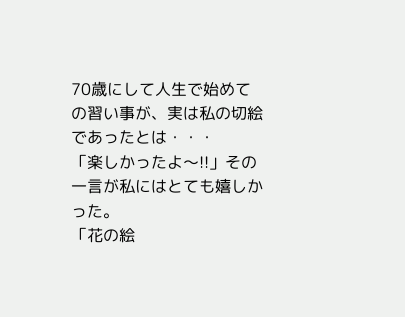70歳にして人生で始めての習い事が、実は私の切絵
であったとは・・・
「楽しかったよ〜!!」その一言が私にはとても嬉しかった。
「花の絵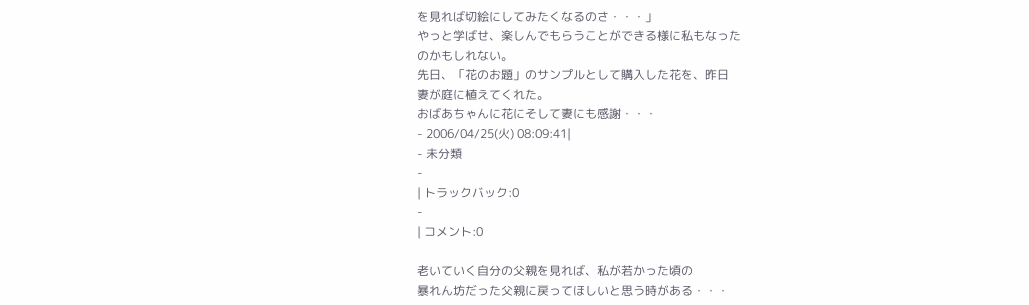を見れば切絵にしてみたくなるのさ・・・」
やっと学ばせ、楽しんでもらうことができる様に私もなった
のかもしれない。
先日、「花のお題」のサンプルとして購入した花を、昨日
妻が庭に植えてくれた。
おばあちゃんに花にそして妻にも感謝・・・
- 2006/04/25(火) 08:09:41|
- 未分類
-
| トラックバック:0
-
| コメント:0

老いていく自分の父親を見れば、私が若かった頃の
暴れん坊だった父親に戻ってほしいと思う時がある・・・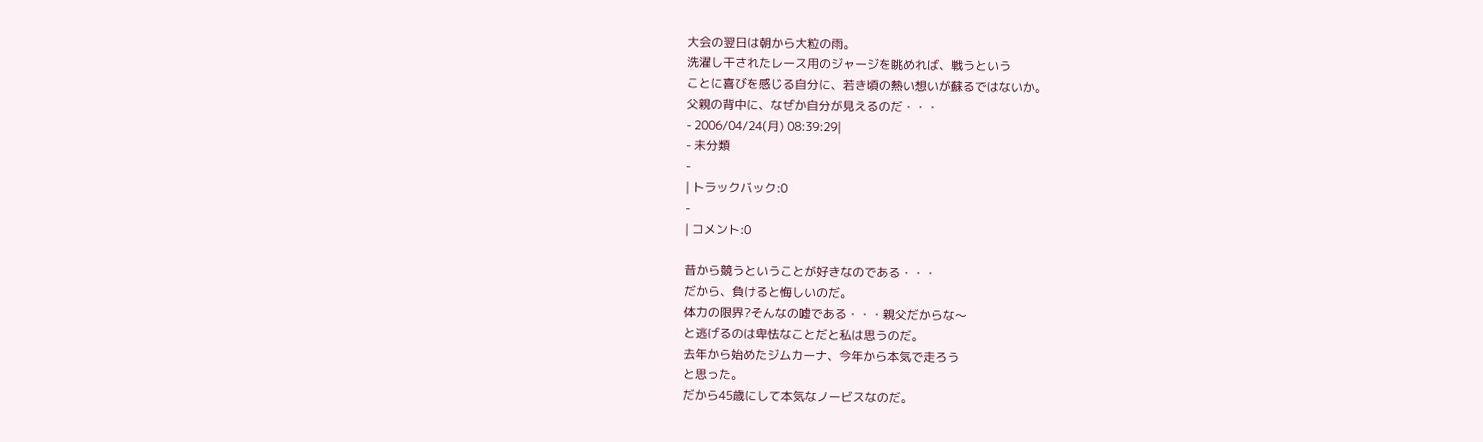大会の翌日は朝から大粒の雨。
洗濯し干されたレース用のジャージを眺めれば、戦うという
ことに喜びを感じる自分に、若き頃の熱い想いが蘇るではないか。
父親の背中に、なぜか自分が見えるのだ・・・
- 2006/04/24(月) 08:39:29|
- 未分類
-
| トラックバック:0
-
| コメント:0

昔から競うということが好きなのである・・・
だから、負けると悔しいのだ。
体力の限界?そんなの嘘である・・・親父だからな〜
と逃げるのは卑怯なことだと私は思うのだ。
去年から始めたジムカーナ、今年から本気で走ろう
と思った。
だから45歳にして本気なノービスなのだ。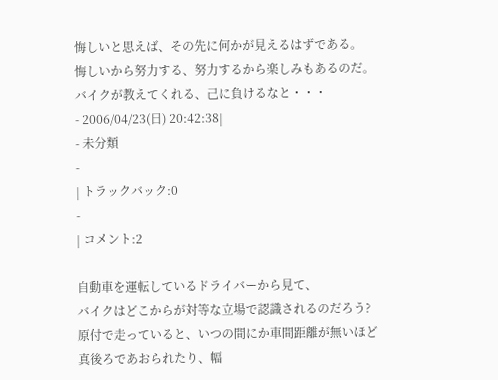悔しいと思えば、その先に何かが見えるはずである。
悔しいから努力する、努力するから楽しみもあるのだ。
バイクが教えてくれる、己に負けるなと・・・
- 2006/04/23(日) 20:42:38|
- 未分類
-
| トラックバック:0
-
| コメント:2

自動車を運転しているドライバーから見て、
バイクはどこからが対等な立場で認識されるのだろう?
原付で走っていると、いつの間にか車間距離が無いほど
真後ろであおられたり、幅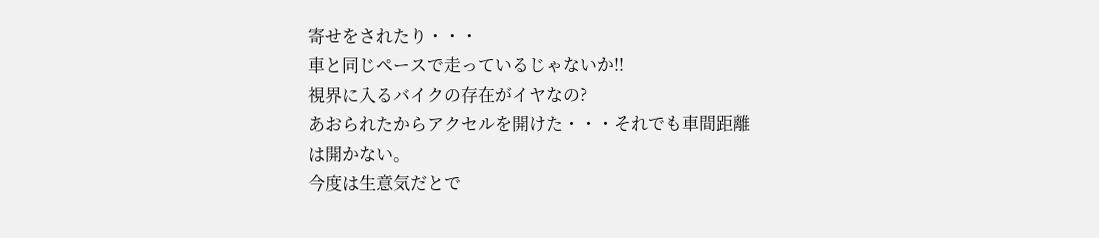寄せをされたり・・・
車と同じペースで走っているじゃないか!!
視界に入るバイクの存在がイヤなの?
あおられたからアクセルを開けた・・・それでも車間距離
は開かない。
今度は生意気だとで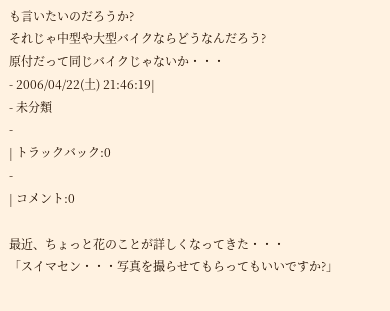も言いたいのだろうか?
それじゃ中型や大型バイクならどうなんだろう?
原付だって同じバイクじゃないか・・・
- 2006/04/22(土) 21:46:19|
- 未分類
-
| トラックバック:0
-
| コメント:0

最近、ちょっと花のことが詳しくなってきた・・・
「スイマセン・・・写真を撮らせてもらってもいいですか?」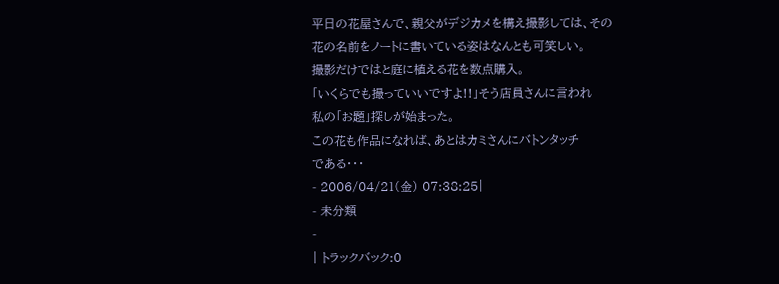平日の花屋さんで、親父がデジカメを構え撮影しては、その
花の名前をノートに書いている姿はなんとも可笑しい。
撮影だけではと庭に植える花を数点購入。
「いくらでも撮っていいですよ!!」そう店員さんに言われ
私の「お題」探しが始まった。
この花も作品になれば、あとはカミさんにバトンタッチ
である・・・
- 2006/04/21(金) 07:38:25|
- 未分類
-
| トラックバック:0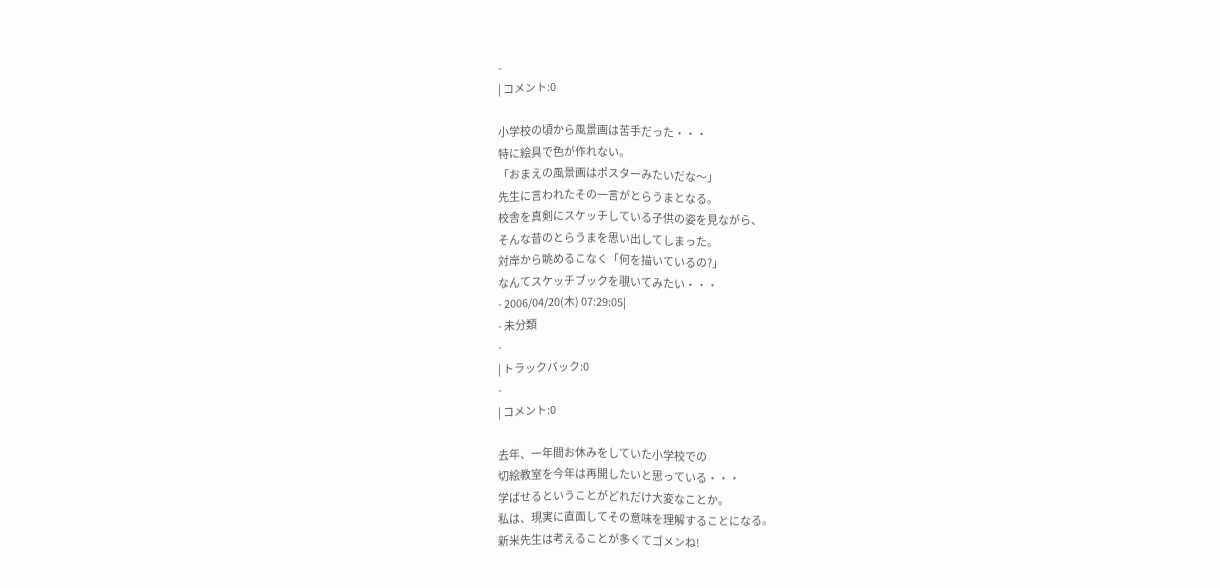-
| コメント:0

小学校の頃から風景画は苦手だった・・・
特に絵具で色が作れない。
「おまえの風景画はポスターみたいだな〜」
先生に言われたその一言がとらうまとなる。
校舎を真剣にスケッチしている子供の姿を見ながら、
そんな昔のとらうまを思い出してしまった。
対岸から眺めるこなく「何を描いているの?」
なんてスケッチブックを覗いてみたい・・・
- 2006/04/20(木) 07:29:05|
- 未分類
-
| トラックバック:0
-
| コメント:0

去年、一年間お休みをしていた小学校での
切絵教室を今年は再開したいと思っている・・・
学ばせるということがどれだけ大変なことか。
私は、現実に直面してその意味を理解することになる。
新米先生は考えることが多くてゴメンね!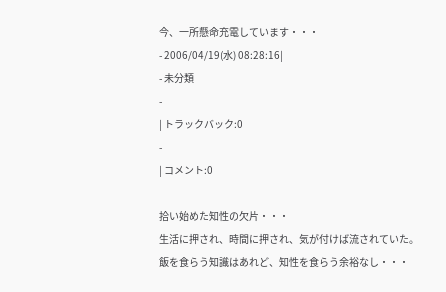今、一所懸命充電しています・・・
- 2006/04/19(水) 08:28:16|
- 未分類
-
| トラックバック:0
-
| コメント:0

拾い始めた知性の欠片・・・
生活に押され、時間に押され、気が付けば流されていた。
飯を食らう知識はあれど、知性を食らう余裕なし・・・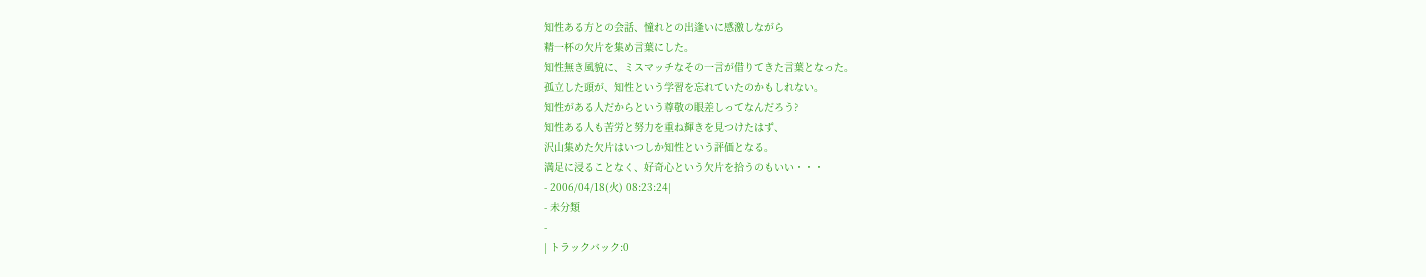知性ある方との会話、憧れとの出逢いに感激しながら
精一杯の欠片を集め言葉にした。
知性無き風貌に、ミスマッチなその一言が借りてきた言葉となった。
孤立した頭が、知性という学習を忘れていたのかもしれない。
知性がある人だからという尊敬の眼差しってなんだろう?
知性ある人も苦労と努力を重ね輝きを見つけたはず、
沢山集めた欠片はいつしか知性という評価となる。
満足に浸ることなく、好奇心という欠片を拾うのもいい・・・
- 2006/04/18(火) 08:23:24|
- 未分類
-
| トラックバック:0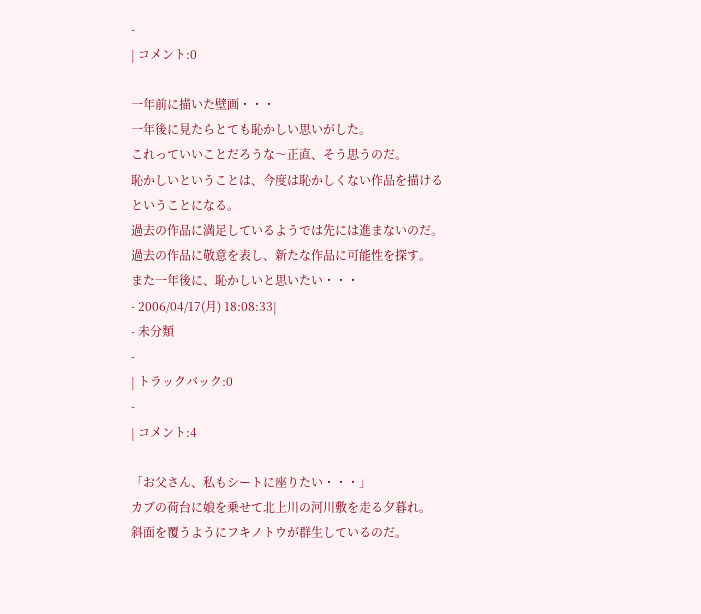-
| コメント:0

一年前に描いた壁画・・・
一年後に見たらとても恥かしい思いがした。
これっていいことだろうな〜正直、そう思うのだ。
恥かしいということは、今度は恥かしくない作品を描ける
ということになる。
過去の作品に満足しているようでは先には進まないのだ。
過去の作品に敬意を表し、新たな作品に可能性を探す。
また一年後に、恥かしいと思いたい・・・
- 2006/04/17(月) 18:08:33|
- 未分類
-
| トラックバック:0
-
| コメント:4

「お父さん、私もシートに座りたい・・・」
カブの荷台に娘を乗せて北上川の河川敷を走る夕暮れ。
斜面を覆うようにフキノトウが群生しているのだ。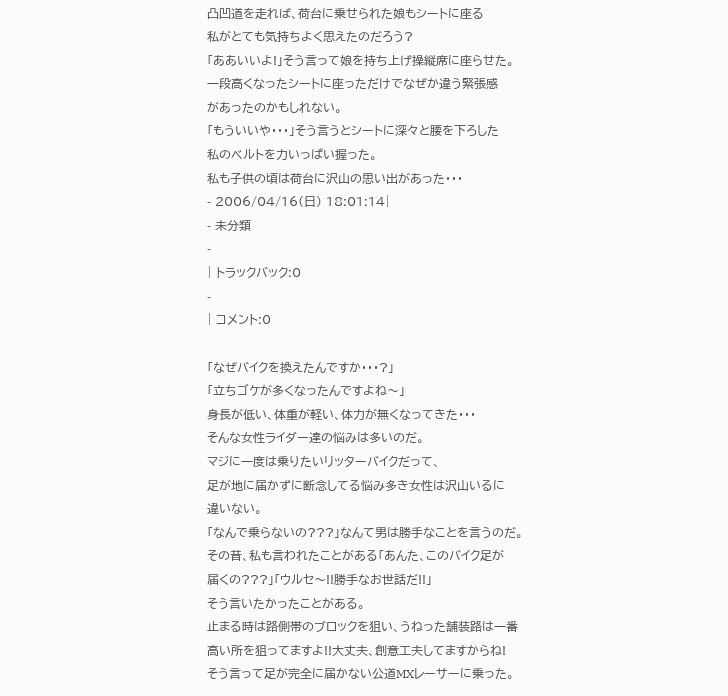凸凹道を走れば、荷台に乗せられた娘もシートに座る
私がとても気持ちよく思えたのだろう?
「ああいいよ!」そう言って娘を持ち上げ操縦席に座らせた。
一段高くなったシートに座っただけでなぜか違う緊張感
があったのかもしれない。
「もういいや・・・」そう言うとシートに深々と腰を下ろした
私のベルトを力いっぱい握った。
私も子供の頃は荷台に沢山の思い出があった・・・
- 2006/04/16(日) 18:01:14|
- 未分類
-
| トラックバック:0
-
| コメント:0

「なぜバイクを換えたんですか・・・?」
「立ちゴケが多くなったんですよね〜」
身長が低い、体重が軽い、体力が無くなってきた・・・
そんな女性ライダー達の悩みは多いのだ。
マジに一度は乗りたいリッターバイクだって、
足が地に届かずに断念してる悩み多き女性は沢山いるに
違いない。
「なんで乗らないの???」なんて男は勝手なことを言うのだ。
その昔、私も言われたことがある「あんた、このバイク足が
届くの???」「ウルセ〜!!勝手なお世話だ!!」
そう言いたかったことがある。
止まる時は路側帯のブロックを狙い、うねった舗装路は一番
高い所を狙ってますよ!!大丈夫、創意工夫してますからね!
そう言って足が完全に届かない公道MXレーサーに乗った。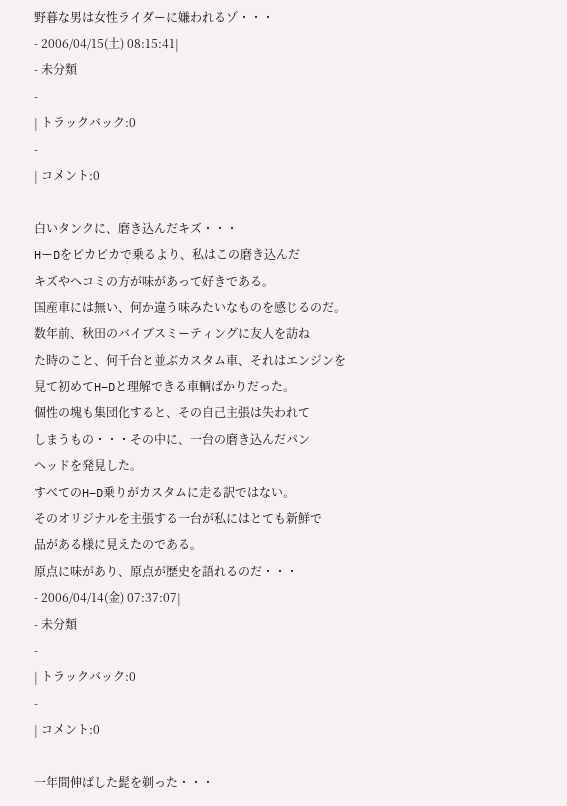野暮な男は女性ライダーに嫌われるゾ・・・
- 2006/04/15(土) 08:15:41|
- 未分類
-
| トラックバック:0
-
| コメント:0

白いタンクに、磨き込んだキズ・・・
HーDをピカピカで乗るより、私はこの磨き込んだ
キズやヘコミの方が味があって好きである。
国産車には無い、何か違う味みたいなものを感じるのだ。
数年前、秋田のバイブスミーティングに友人を訪ね
た時のこと、何千台と並ぶカスタム車、それはエンジンを
見て初めてH−Dと理解できる車輌ばかりだった。
個性の塊も集団化すると、その自己主張は失われて
しまうもの・・・その中に、一台の磨き込んだパン
ヘッドを発見した。
すべてのH−D乗りがカスタムに走る訳ではない。
そのオリジナルを主張する一台が私にはとても新鮮で
品がある様に見えたのである。
原点に味があり、原点が歴史を語れるのだ・・・
- 2006/04/14(金) 07:37:07|
- 未分類
-
| トラックバック:0
-
| コメント:0

一年間伸ばした髭を剃った・・・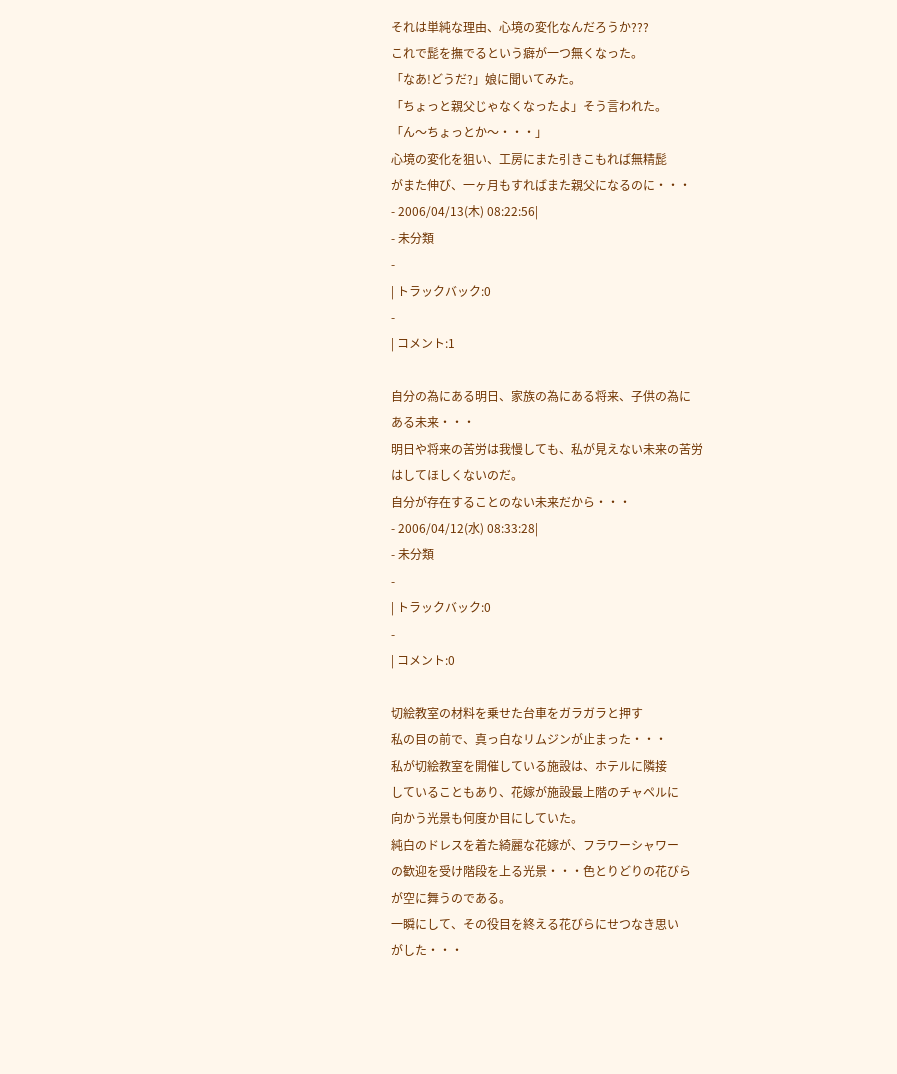それは単純な理由、心境の変化なんだろうか???
これで髭を撫でるという癖が一つ無くなった。
「なあ!どうだ?」娘に聞いてみた。
「ちょっと親父じゃなくなったよ」そう言われた。
「ん〜ちょっとか〜・・・」
心境の変化を狙い、工房にまた引きこもれば無精髭
がまた伸び、一ヶ月もすればまた親父になるのに・・・
- 2006/04/13(木) 08:22:56|
- 未分類
-
| トラックバック:0
-
| コメント:1

自分の為にある明日、家族の為にある将来、子供の為に
ある未来・・・
明日や将来の苦労は我慢しても、私が見えない未来の苦労
はしてほしくないのだ。
自分が存在することのない未来だから・・・
- 2006/04/12(水) 08:33:28|
- 未分類
-
| トラックバック:0
-
| コメント:0

切絵教室の材料を乗せた台車をガラガラと押す
私の目の前で、真っ白なリムジンが止まった・・・
私が切絵教室を開催している施設は、ホテルに隣接
していることもあり、花嫁が施設最上階のチャペルに
向かう光景も何度か目にしていた。
純白のドレスを着た綺麗な花嫁が、フラワーシャワー
の歓迎を受け階段を上る光景・・・色とりどりの花びら
が空に舞うのである。
一瞬にして、その役目を終える花びらにせつなき思い
がした・・・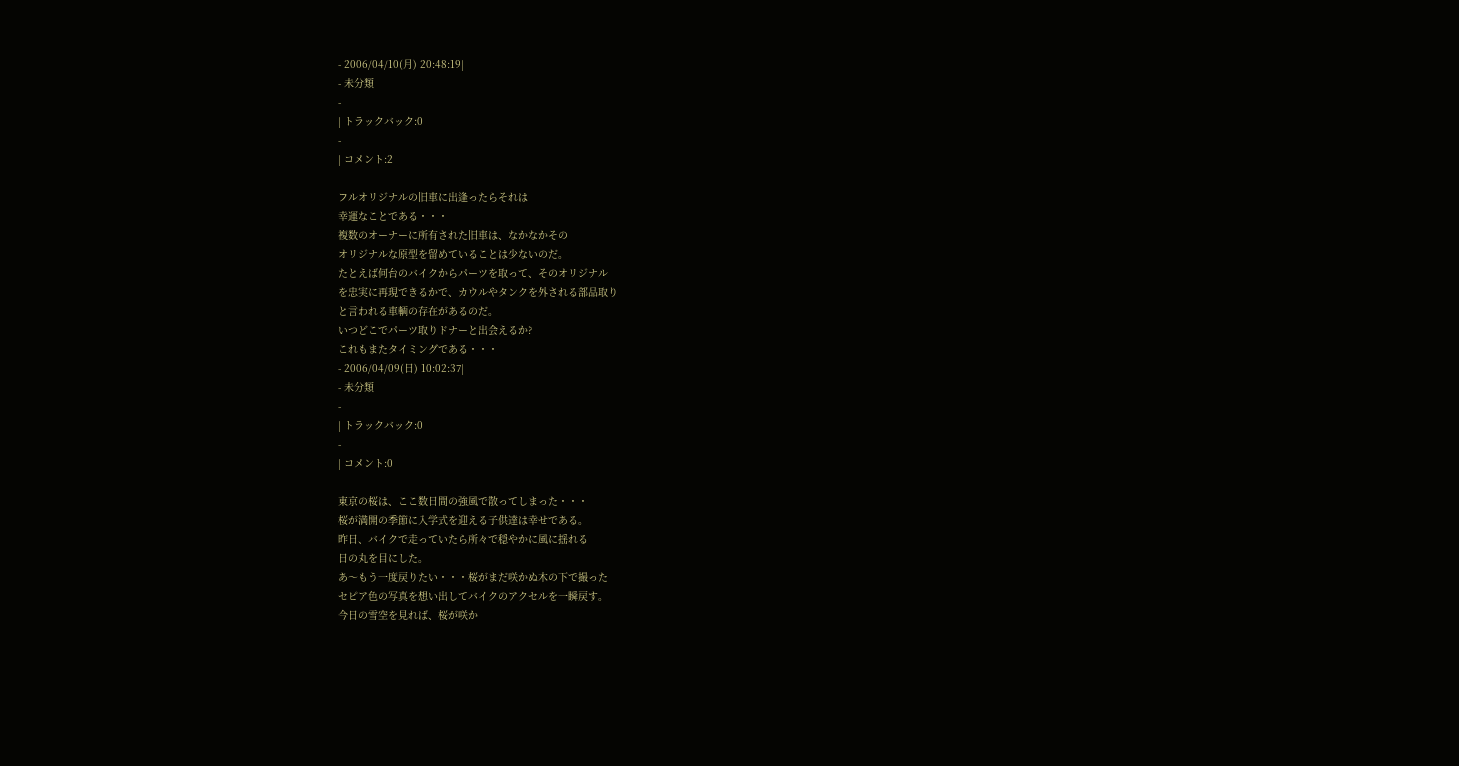- 2006/04/10(月) 20:48:19|
- 未分類
-
| トラックバック:0
-
| コメント:2

フルオリジナルの旧車に出逢ったらそれは
幸運なことである・・・
複数のオーナーに所有された旧車は、なかなかその
オリジナルな原型を留めていることは少ないのだ。
たとえば何台のバイクからパーツを取って、そのオリジナル
を忠実に再現できるかで、カウルやタンクを外される部品取り
と言われる車輌の存在があるのだ。
いつどこでパーツ取りドナーと出会えるか?
これもまたタイミングである・・・
- 2006/04/09(日) 10:02:37|
- 未分類
-
| トラックバック:0
-
| コメント:0

東京の桜は、ここ数日間の強風で散ってしまった・・・
桜が満開の季節に入学式を迎える子供達は幸せである。
昨日、バイクで走っていたら所々で穏やかに風に揺れる
日の丸を目にした。
あ〜もう一度戻りたい・・・桜がまだ咲かぬ木の下で撮った
セピア色の写真を想い出してバイクのアクセルを一瞬戻す。
今日の雪空を見れば、桜が咲か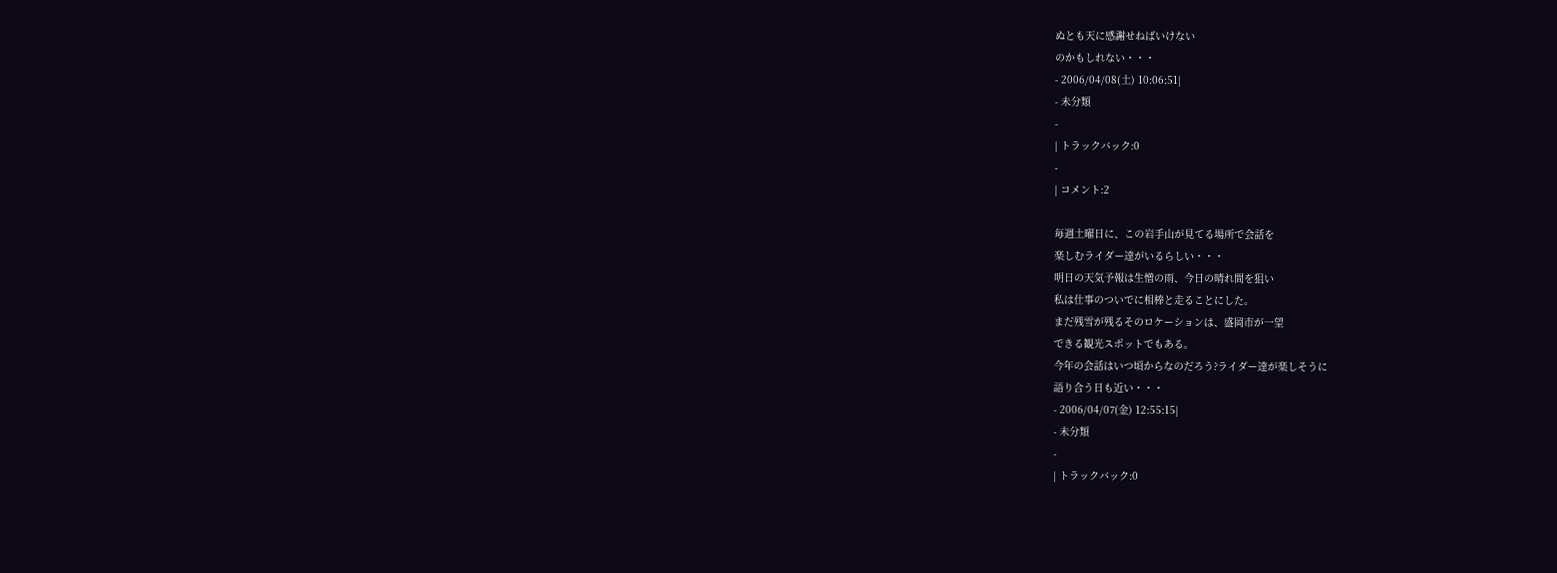ぬとも天に感謝せねばいけない
のかもしれない・・・
- 2006/04/08(土) 10:06:51|
- 未分類
-
| トラックバック:0
-
| コメント:2

毎週土曜日に、この岩手山が見てる場所で会話を
楽しむライダー達がいるらしい・・・
明日の天気予報は生憎の雨、今日の晴れ間を狙い
私は仕事のついでに相棒と走ることにした。
まだ残雪が残るそのロケーションは、盛岡市が一望
できる観光スポットでもある。
今年の会話はいつ頃からなのだろう?ライダー達が楽しそうに
語り合う日も近い・・・
- 2006/04/07(金) 12:55:15|
- 未分類
-
| トラックバック:0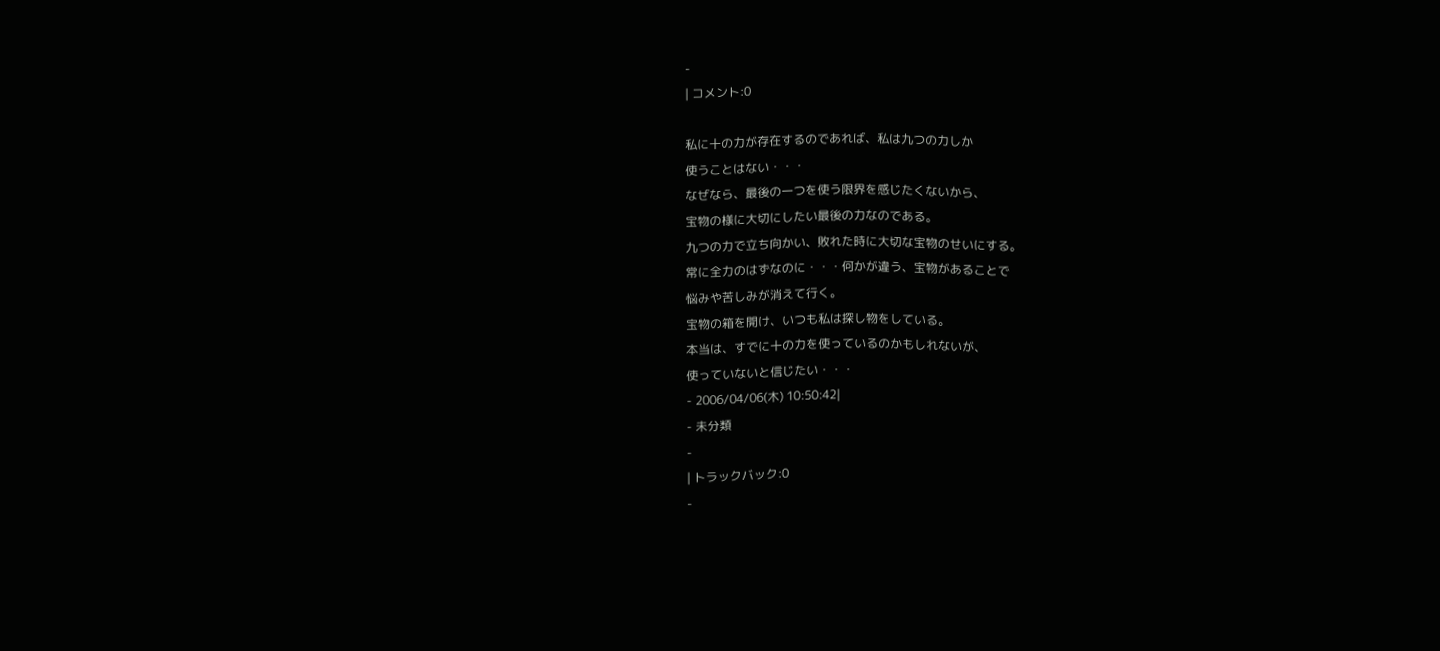-
| コメント:0

私に十の力が存在するのであれば、私は九つの力しか
使うことはない・・・
なぜなら、最後の一つを使う限界を感じたくないから、
宝物の様に大切にしたい最後の力なのである。
九つの力で立ち向かい、敗れた時に大切な宝物のせいにする。
常に全力のはずなのに・・・何かが違う、宝物があることで
悩みや苦しみが消えて行く。
宝物の箱を開け、いつも私は探し物をしている。
本当は、すでに十の力を使っているのかもしれないが、
使っていないと信じたい・・・
- 2006/04/06(木) 10:50:42|
- 未分類
-
| トラックバック:0
-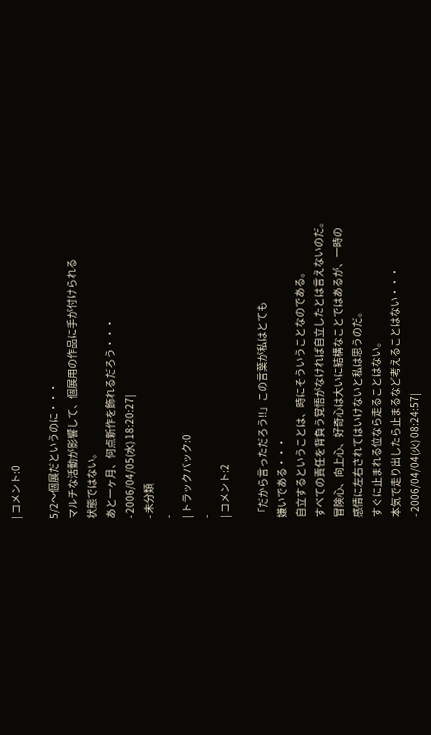| コメント:0

5/2〜個展だというのに・・・
マルチな活動が影響して、個展用の作品に手が付けられる
状態ではない。
あと一ヶ月、何点新作を飾れるだろう・・・
- 2006/04/05(水) 18:20:27|
- 未分類
-
| トラックバック:0
-
| コメント:2

「だから言っただろう!!」この言葉が私はとても
嫌いである・・・
自立するということは、時にそういうことなのである。
すべての責任を背負う覚悟がなければ自立したとは言えないのだ。
冒険心、向上心、好奇心は大いに結構なことではあるが、一時の
感情に左右されてはいけないと私は思うのだ。
すぐに止まれる位なら走ることはない。
本気で走り出したら止まるなど考えることはない・・・
- 2006/04/04(火) 08:24:57|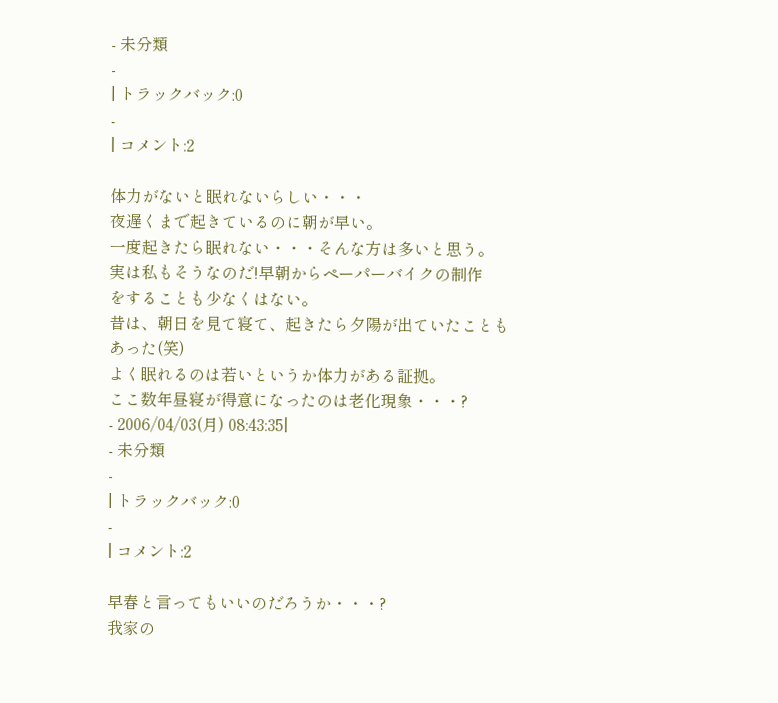- 未分類
-
| トラックバック:0
-
| コメント:2

体力がないと眠れないらしい・・・
夜遅くまで起きているのに朝が早い。
一度起きたら眠れない・・・そんな方は多いと思う。
実は私もそうなのだ!早朝からペーパーバイクの制作
をすることも少なくはない。
昔は、朝日を見て寝て、起きたら夕陽が出ていたこともあった(笑)
よく眠れるのは若いというか体力がある証拠。
ここ数年昼寝が得意になったのは老化現象・・・?
- 2006/04/03(月) 08:43:35|
- 未分類
-
| トラックバック:0
-
| コメント:2

早春と言ってもいいのだろうか・・・?
我家の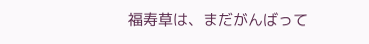福寿草は、まだがんばって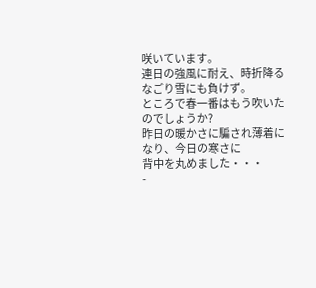咲いています。
連日の強風に耐え、時折降るなごり雪にも負けず。
ところで春一番はもう吹いたのでしょうか?
昨日の暖かさに騙され薄着になり、今日の寒さに
背中を丸めました・・・
-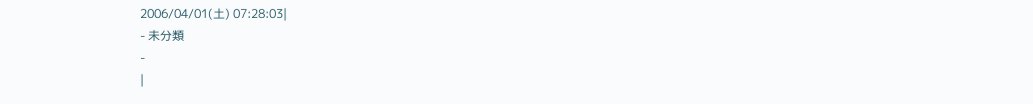2006/04/01(土) 07:28:03|
- 未分類
-
|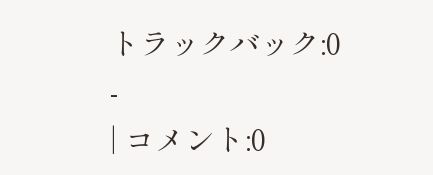トラックバック:0
-
| コメント:0